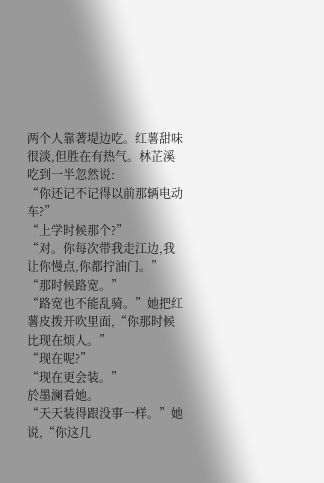两个人靠著堤边吃。红薯甜味很淡,但胜在有热气。林芷溪吃到一半忽然说:
“你还记不记得以前那辆电动车?”
“上学时候那个?”
“对。你每次带我走江边,我让你慢点,你都拧油门。”
“那时候路宽。”
“路宽也不能乱骑。”她把红薯皮拨开吹里面,“你那时候比现在烦人。”
“现在呢?”
“现在更会装。”
於墨澜看她。
“天天装得跟没事一样。”她说,“你这几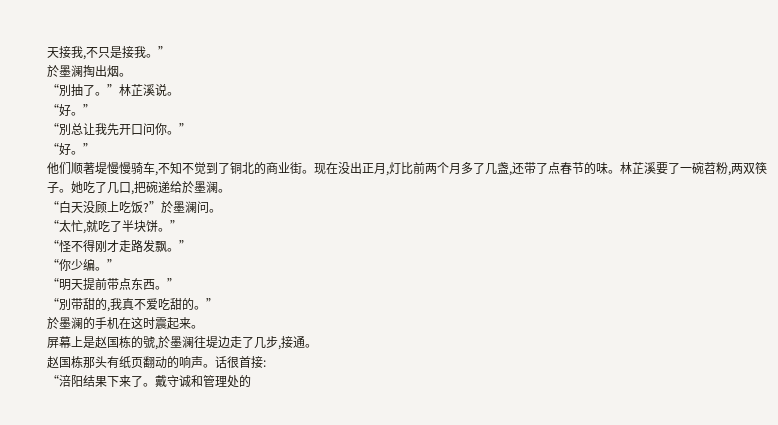天接我,不只是接我。”
於墨澜掏出烟。
“別抽了。”林芷溪说。
“好。”
“別总让我先开口问你。”
“好。”
他们顺著堤慢慢骑车,不知不觉到了铜北的商业街。现在没出正月,灯比前两个月多了几盏,还带了点春节的味。林芷溪要了一碗苕粉,两双筷子。她吃了几口,把碗递给於墨澜。
“白天没顾上吃饭?”於墨澜问。
“太忙,就吃了半块饼。”
“怪不得刚才走路发飘。”
“你少编。”
“明天提前带点东西。”
“別带甜的,我真不爱吃甜的。”
於墨澜的手机在这时震起来。
屏幕上是赵国栋的號,於墨澜往堤边走了几步,接通。
赵国栋那头有纸页翻动的响声。话很首接:
“涪阳结果下来了。戴守诚和管理处的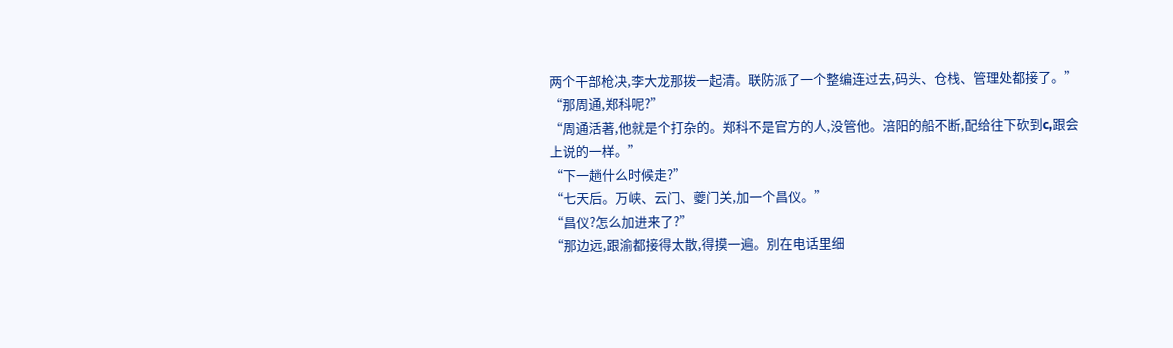两个干部枪决,李大龙那拨一起清。联防派了一个整编连过去,码头、仓栈、管理处都接了。”
“那周通,郑科呢?”
“周通活著,他就是个打杂的。郑科不是官方的人,没管他。涪阳的船不断,配给往下砍到c,跟会上说的一样。”
“下一趟什么时候走?”
“七天后。万峡、云门、夔门关,加一个昌仪。”
“昌仪?怎么加进来了?”
“那边远,跟渝都接得太散,得摸一遍。別在电话里细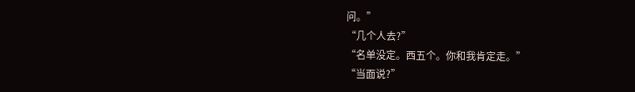问。”
“几个人去?”
“名单没定。西五个。你和我肯定走。”
“当面说?”